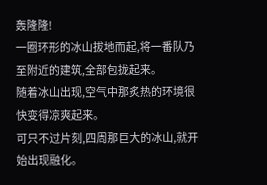轰隆隆!
一圈环形的冰山拔地而起,将一番队乃至附近的建筑,全部包拢起来。
随着冰山出现,空气中那炙热的环境很快变得凉爽起来。
可只不过片刻,四周那巨大的冰山,就开始出现融化。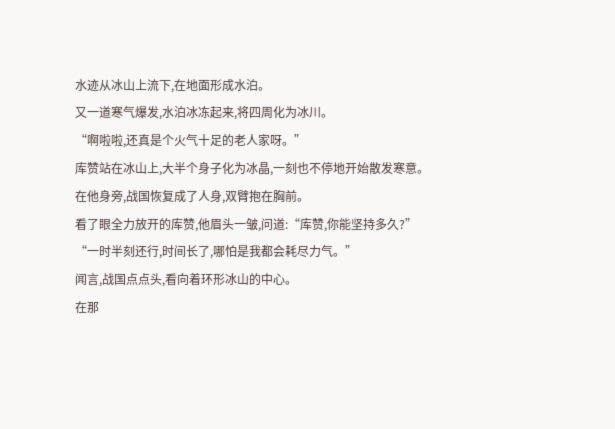水迹从冰山上流下,在地面形成水泊。
又一道寒气爆发,水泊冰冻起来,将四周化为冰川。
“啊啦啦,还真是个火气十足的老人家呀。”
库赞站在冰山上,大半个身子化为冰晶,一刻也不停地开始散发寒意。
在他身旁,战国恢复成了人身,双臂抱在胸前。
看了眼全力放开的库赞,他眉头一皱,问道:“库赞,你能坚持多久?”
“一时半刻还行,时间长了,哪怕是我都会耗尽力气。”
闻言,战国点点头,看向着环形冰山的中心。
在那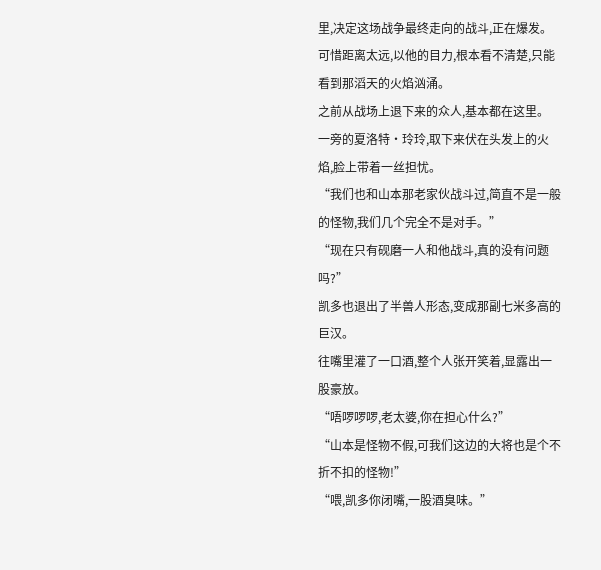里,决定这场战争最终走向的战斗,正在爆发。
可惜距离太远,以他的目力,根本看不清楚,只能看到那滔天的火焰汹涌。
之前从战场上退下来的众人,基本都在这里。
一旁的夏洛特·玲玲,取下来伏在头发上的火焰,脸上带着一丝担忧。
“我们也和山本那老家伙战斗过,简直不是一般的怪物,我们几个完全不是对手。”
“现在只有砚磨一人和他战斗,真的没有问题吗?”
凯多也退出了半兽人形态,变成那副七米多高的巨汉。
往嘴里灌了一口酒,整个人张开笑着,显露出一股豪放。
“唔啰啰啰,老太婆,你在担心什么?”
“山本是怪物不假,可我们这边的大将也是个不折不扣的怪物!”
“喂,凯多你闭嘴,一股酒臭味。”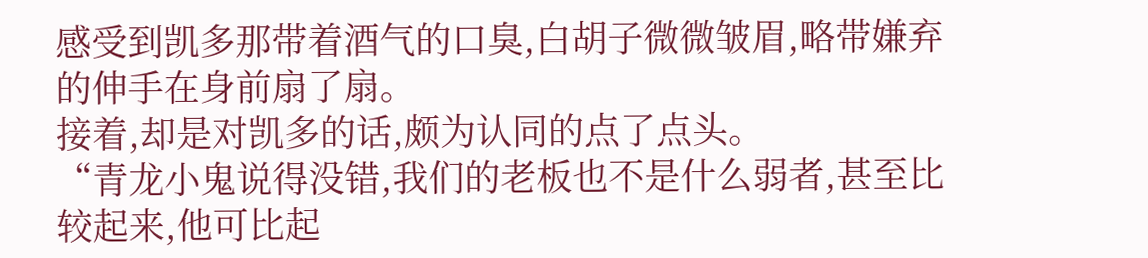感受到凯多那带着酒气的口臭,白胡子微微皱眉,略带嫌弃的伸手在身前扇了扇。
接着,却是对凯多的话,颇为认同的点了点头。
“青龙小鬼说得没错,我们的老板也不是什么弱者,甚至比较起来,他可比起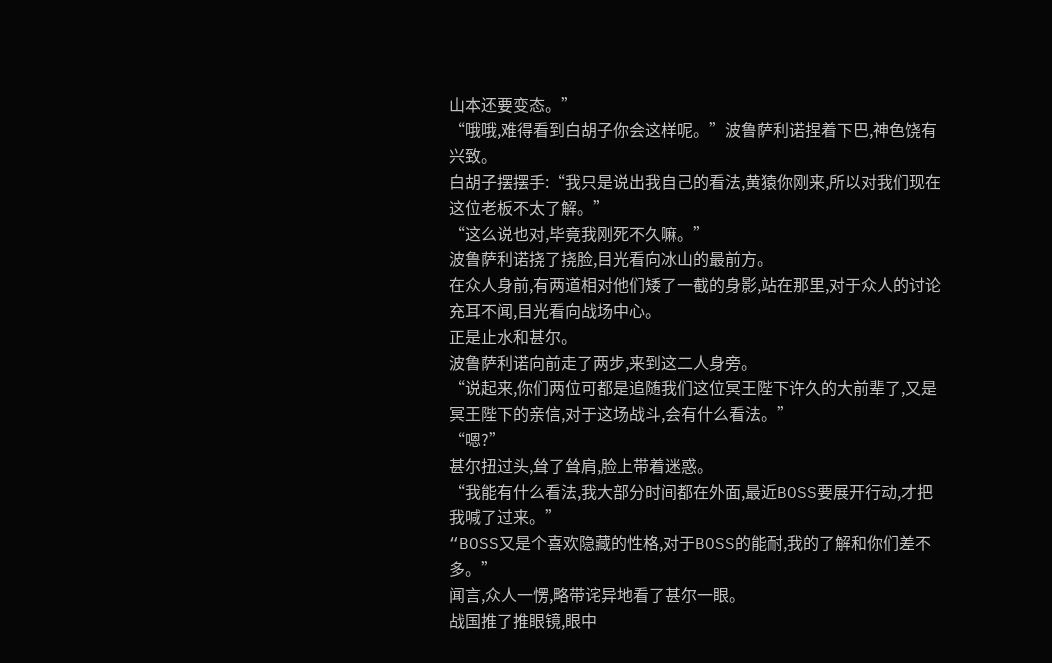山本还要变态。”
“哦哦,难得看到白胡子你会这样呢。”波鲁萨利诺捏着下巴,神色饶有兴致。
白胡子摆摆手:“我只是说出我自己的看法,黄猿你刚来,所以对我们现在这位老板不太了解。”
“这么说也对,毕竟我刚死不久嘛。”
波鲁萨利诺挠了挠脸,目光看向冰山的最前方。
在众人身前,有两道相对他们矮了一截的身影,站在那里,对于众人的讨论充耳不闻,目光看向战场中心。
正是止水和甚尔。
波鲁萨利诺向前走了两步,来到这二人身旁。
“说起来,你们两位可都是追随我们这位冥王陛下许久的大前辈了,又是冥王陛下的亲信,对于这场战斗,会有什么看法。”
“嗯?”
甚尔扭过头,耸了耸肩,脸上带着迷惑。
“我能有什么看法,我大部分时间都在外面,最近BOSS要展开行动,才把我喊了过来。”
“BOSS又是个喜欢隐藏的性格,对于BOSS的能耐,我的了解和你们差不多。”
闻言,众人一愣,略带诧异地看了甚尔一眼。
战国推了推眼镜,眼中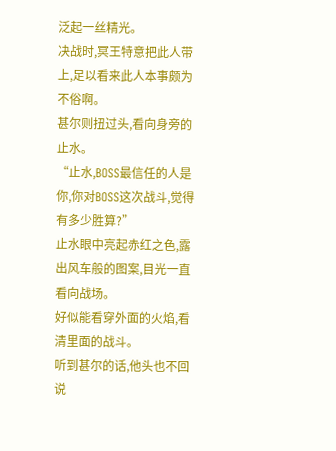泛起一丝精光。
决战时,冥王特意把此人带上,足以看来此人本事颇为不俗啊。
甚尔则扭过头,看向身旁的止水。
“止水,BOSS最信任的人是你,你对BOSS这次战斗,觉得有多少胜算?”
止水眼中亮起赤红之色,露出风车般的图案,目光一直看向战场。
好似能看穿外面的火焰,看清里面的战斗。
听到甚尔的话,他头也不回说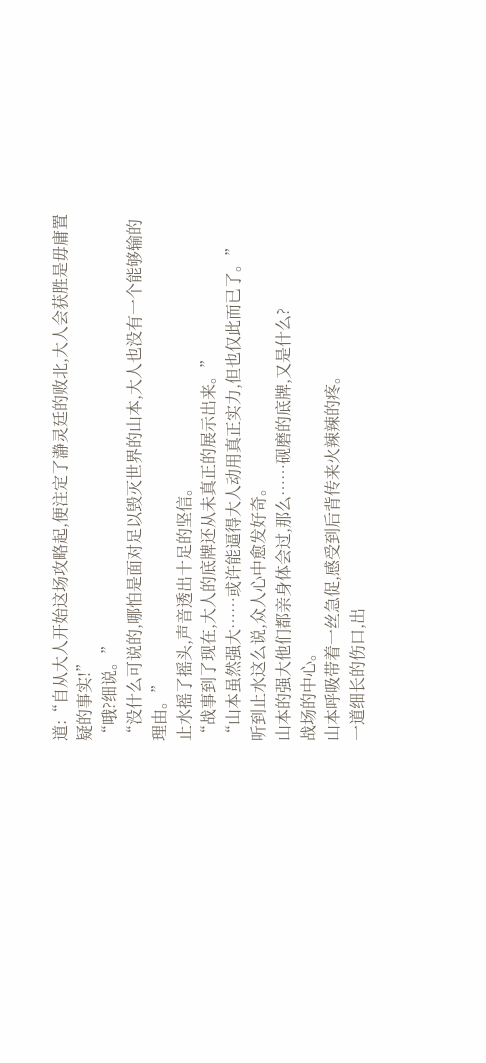道:“自从大人开始这场攻略起,便注定了瀞灵廷的败北,大人会获胜是毋庸置疑的事实!”
“哦?细说。”
“没什么可说的,哪怕是面对足以毁灭世界的山本,大人也没有一个能够输的理由。”
止水摇了摇头,声音透出十足的坚信。
“战事到了现在,大人的底牌还从未真正的展示出来。”
“山本虽然强大……或许能逼得大人动用真正实力,但也仅此而已了。”
听到止水这么说,众人心中愈发好奇。
山本的强大他们都亲身体会过,那么……砚磨的底牌,又是什么?
战场的中心。
山本呼吸带着一丝急促,感受到后背传来火辣辣的疼。
一道细长的伤口,出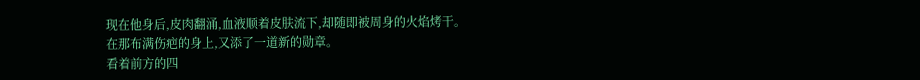现在他身后,皮肉翻涌,血液顺着皮肤流下,却随即被周身的火焰烤干。
在那布满伤疤的身上,又添了一道新的勋章。
看着前方的四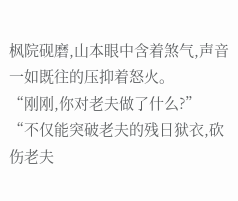枫院砚磨,山本眼中含着煞气,声音一如既往的压抑着怒火。
“刚刚,你对老夫做了什么?”
“不仅能突破老夫的残日狱衣,砍伤老夫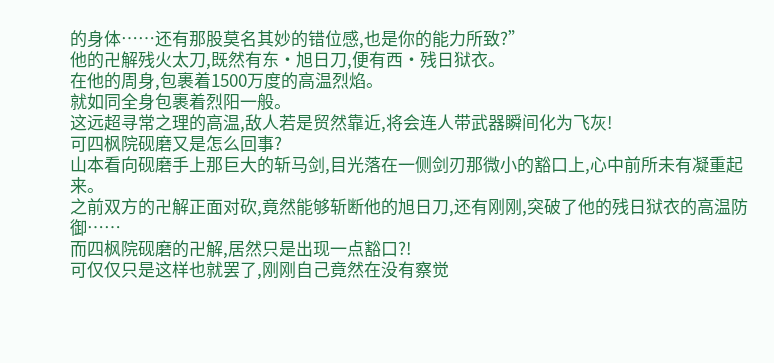的身体……还有那股莫名其妙的错位感,也是你的能力所致?”
他的卍解残火太刀,既然有东·旭日刀,便有西·残日狱衣。
在他的周身,包裹着1500万度的高温烈焰。
就如同全身包裹着烈阳一般。
这远超寻常之理的高温,敌人若是贸然靠近,将会连人带武器瞬间化为飞灰!
可四枫院砚磨又是怎么回事?
山本看向砚磨手上那巨大的斩马剑,目光落在一侧剑刃那微小的豁口上,心中前所未有凝重起来。
之前双方的卍解正面对砍,竟然能够斩断他的旭日刀,还有刚刚,突破了他的残日狱衣的高温防御……
而四枫院砚磨的卍解,居然只是出现一点豁口?!
可仅仅只是这样也就罢了,刚刚自己竟然在没有察觉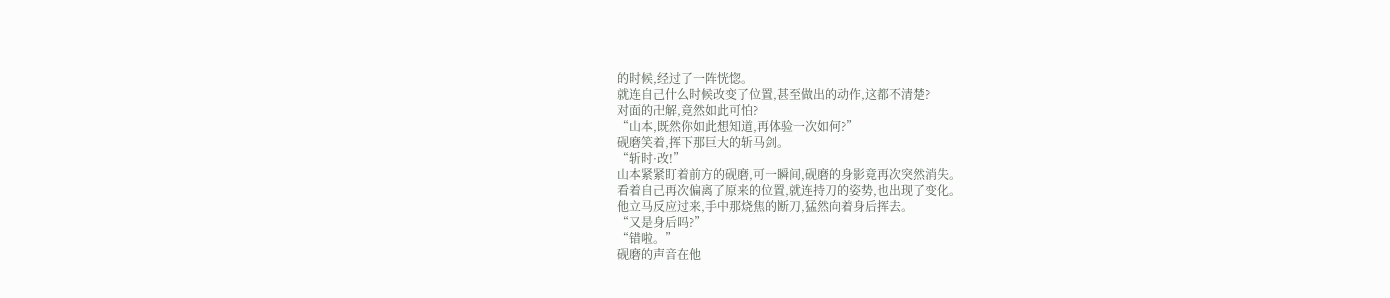的时候,经过了一阵恍惚。
就连自己什么时候改变了位置,甚至做出的动作,这都不清楚?
对面的卍解,竟然如此可怕?
“山本,既然你如此想知道,再体验一次如何?”
砚磨笑着,挥下那巨大的斩马剑。
“斩时·改!”
山本紧紧盯着前方的砚磨,可一瞬间,砚磨的身影竟再次突然消失。
看着自己再次偏离了原来的位置,就连持刀的姿势,也出现了变化。
他立马反应过来,手中那烧焦的断刀,猛然向着身后挥去。
“又是身后吗?”
“错啦。”
砚磨的声音在他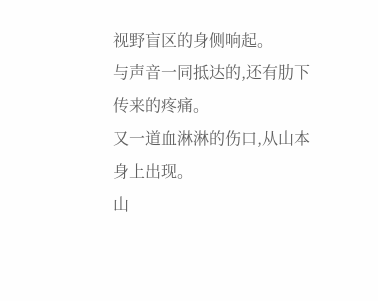视野盲区的身侧响起。
与声音一同抵达的,还有肋下传来的疼痛。
又一道血淋淋的伤口,从山本身上出现。
山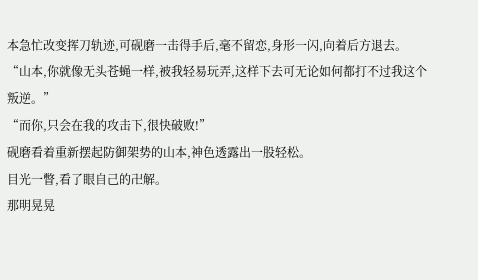本急忙改变挥刀轨迹,可砚磨一击得手后,毫不留恋,身形一闪,向着后方退去。
“山本,你就像无头苍蝇一样,被我轻易玩弄,这样下去可无论如何都打不过我这个叛逆。”
“而你,只会在我的攻击下,很快破败!”
砚磨看着重新摆起防御架势的山本,神色透露出一股轻松。
目光一瞥,看了眼自己的卍解。
那明晃晃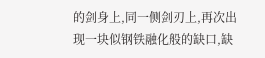的剑身上,同一侧剑刃上,再次出现一块似钢铁融化般的缺口,缺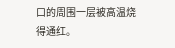口的周围一层被高温烧得通红。